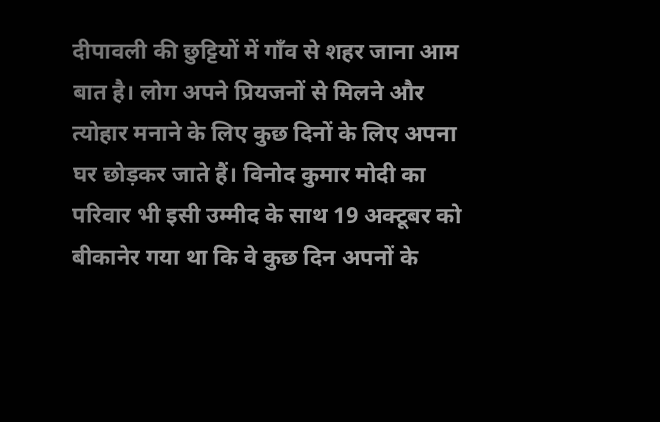दीपावली की छुट्टियों में गाँव से शहर जाना आम बात है। लोग अपने प्रियजनों से मिलने और त्योहार मनाने के लिए कुछ दिनों के लिए अपना घर छोड़कर जाते हैं। विनोद कुमार मोदी का परिवार भी इसी उम्मीद के साथ 19 अक्टूबर को बीकानेर गया था कि वे कुछ दिन अपनों के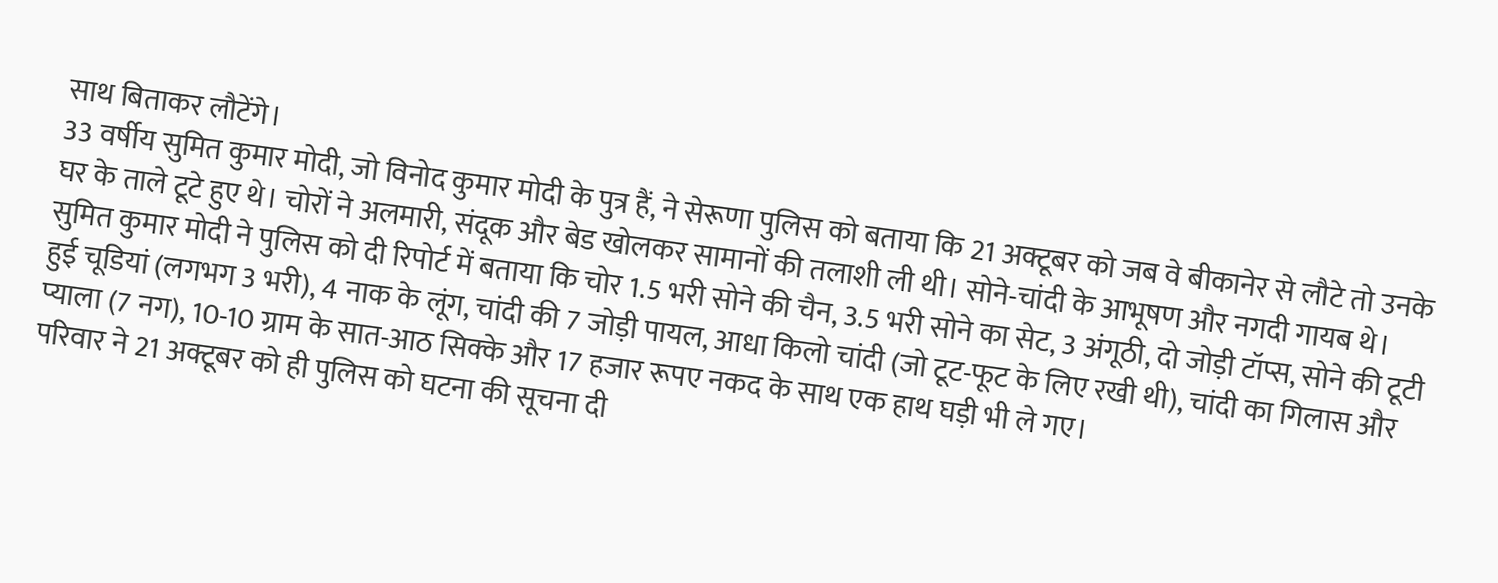साथ बिताकर लौटेंगे।
33 वर्षीय सुमित कुमार मोदी, जो विनोद कुमार मोदी के पुत्र हैं, ने सेरूणा पुलिस को बताया कि 21 अक्टूबर को जब वे बीकानेर से लौटे तो उनके घर के ताले टूटे हुए थे। चोरों ने अलमारी, संदूक और बेड खोलकर सामानों की तलाशी ली थी। सोने-चांदी के आभूषण और नगदी गायब थे।
सुमित कुमार मोदी ने पुलिस को दी रिपोर्ट में बताया कि चोर 1.5 भरी सोने की चैन, 3.5 भरी सोने का सेट, 3 अंगूठी, दो जोड़ी टॉप्स, सोने की टूटी हुई चूडियां (लगभग 3 भरी), 4 नाक के लूंग, चांदी की 7 जोड़ी पायल, आधा किलो चांदी (जो टूट-फूट के लिए रखी थी), चांदी का गिलास और प्याला (7 नग), 10-10 ग्राम के सात-आठ सिक्के और 17 हजार रूपए नकद के साथ एक हाथ घड़ी भी ले गए।
परिवार ने 21 अक्टूबर को ही पुलिस को घटना की सूचना दी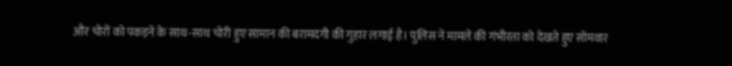और चोरों को पकड़ने के साथ-साथ चोरी हुए सामान की बरामदगी की गुहार लगाई है। पुलिस ने मामले की गंभीरता को देखते हुए सोमवार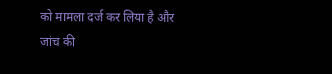को मामला दर्ज कर लिया है और जांच की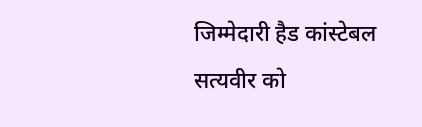जिम्मेदारी हैड कांस्टेबल सत्यवीर को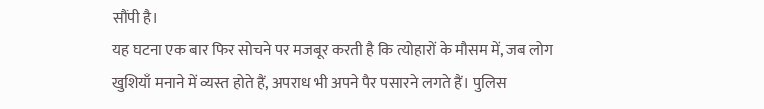सौंपी है।
यह घटना एक बार फिर सोचने पर मजबूर करती है कि त्योहारों के मौसम में, जब लोग खुशियाँ मनाने में व्यस्त होते हैं, अपराध भी अपने पैर पसारने लगते हैं। पुलिस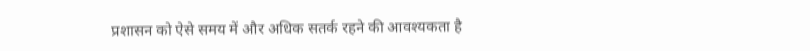प्रशासन को ऐसे समय में और अधिक सतर्क रहने की आवश्यकता है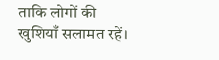ताकि लोगों की खुशियाँ सलामत रहें।